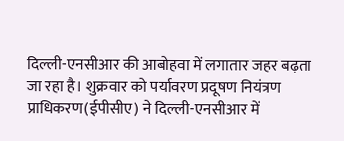दिल्ली-एनसीआर की आबोहवा में लगातार जहर बढ़ता जा रहा है। शुक्रवार को पर्यावरण प्रदूषण नियंत्रण प्राधिकरण(ईपीसीए) ने दिल्ली-एनसीआर में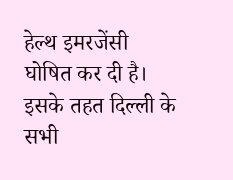हेल्थ इमरजेंसी घोषित कर दी है। इसके तहत दिल्ली के सभी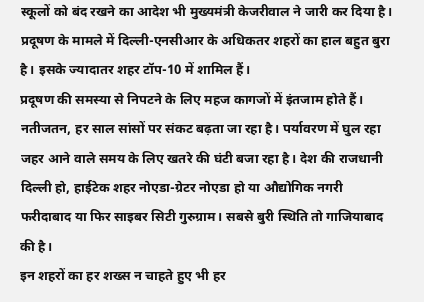स्कूलों को बंद रखने का आदेश भी मुख्यमंत्री केजरीवाल ने जारी कर दिया है। प्रदूषण के मामले में दिल्ली-एनसीआर के अधिकतर शहरों का हाल बहुत बुरा है। इसके ज्यादातर शहर टॉप-10 में शामिल हैं।
प्रदूषण की समस्या से निपटने के लिए महज कागजों में इंतजाम होते हैं। नतीजतन, हर साल सांसों पर संकट बढ़ता जा रहा है। पर्यावरण में घुल रहा जहर आने वाले समय के लिए खतरे की घंटी बजा रहा है। देश की राजधानी दिल्ली हो, हाईटेक शहर नोएडा-ग्रेटर नोएडा हो या औद्योगिक नगरी फरीदाबाद या फिर साइबर सिटी गुरुग्राम। सबसे बुरी स्थिति तो गाजियाबाद की है।
इन शहरों का हर शख्स न चाहते हुए भी हर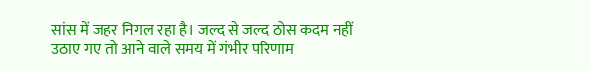सांस में जहर निगल रहा है। जल्द से जल्द ठोस कदम नहीं उठाए गए तो आने वाले समय में गंभीर परिणाम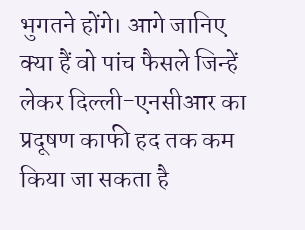भुगतने होंगे। आगे जानिए क्या हैं वो पांच फैसले जिन्हें लेकर दिल्ली-एनसीआर का प्रदूषण काफी हद तक कम किया जा सकता है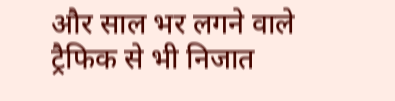और साल भर लगने वाले ट्रैफिक से भी निजात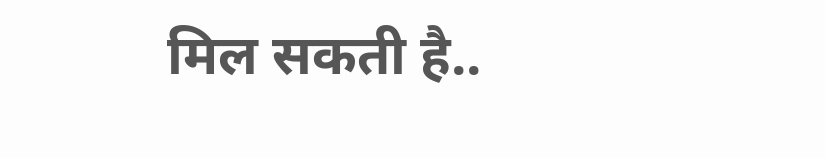मिल सकती है..